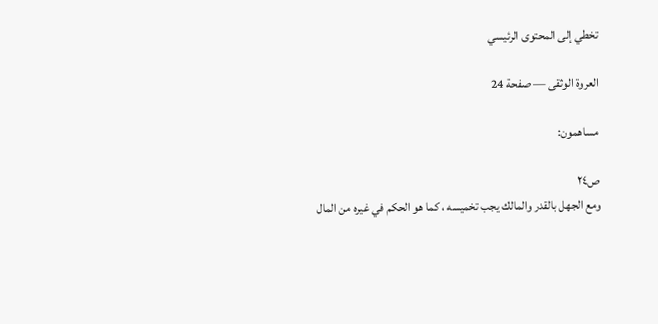تخطي إلى المحتوى الرئيسي

العروة الوثقى — صفحة 24

مساهمون:

ص٢٤
ومع الجهل بالقدر والمالك يجب تخميسه ، كما هو الحكم في غيره من المال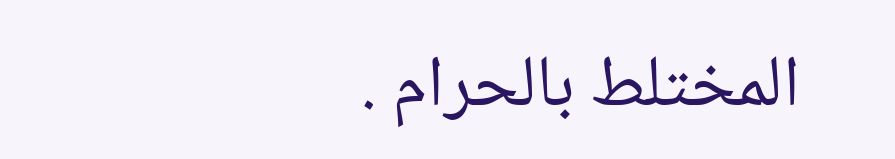المختلط بالحرام .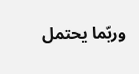وربّما يحتمل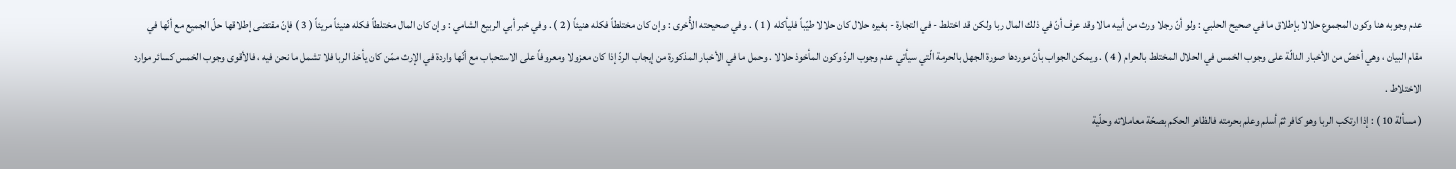عدم وجوبه هنا وكون المجموع حلالا بإطلاق ما في صحيح الحلبي : ولو أنّ رجلا ورث من أبيه مالا وقد عرف أنّ في ذلك المال ربا ولكن قد اختلط - في التجارة - بغيره حلال كان حلالا طيّباً فليأكله ( 1 ) . وفي صحيحته الأُخرى : وإن كان مختلطاً فكله هنيئاً ( 2 ) . وفي خبر أبي الربيع الشامي : وإن كان المال مختلطاً فكله هنيئاً مريئاً ( 3 ) فإنّ مقتضى إطلاقها حلّ الجميع مع أنّها في مقام البيان ، وهي أخصّ من الأخبار الدالّة على وجوب الخمس في الحلال المختلط بالحرام ( 4 ) . ويمكن الجواب بأنّ موردها صورة الجهل بالحرمة الّتي سيأتي عدم وجوب الردّ وكون المأخوذ حلالا . وحمل ما في الأخبار المذكورة من إيجاب الردّ إذا كان معزولا ومعروفاً على الاستحباب مع أنّها واردة في الإرث ممّن كان يأخذ الربا فلا تشمل ما نحن فيه ، فالأقوى وجوب الخمس كسائر موارد الاختلاط .
( مسألة 10 ) : إذا ارتكب الربا وهو كافر ثمّ أسلم وعلم بحرمته فالظاهر الحكم بصحّة معاملاته وحلّية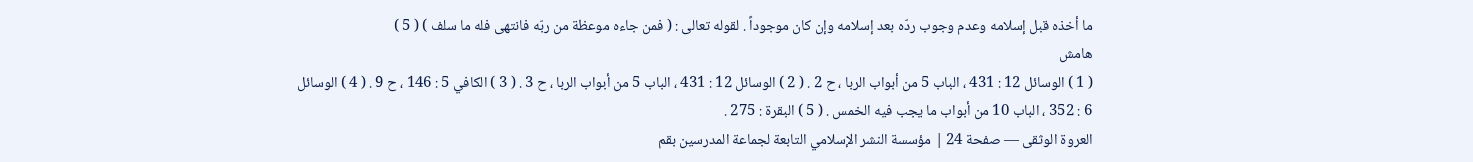ما أخذه قبل إسلامه وعدم وجوب ردّه بعد إسلامه وإن كان موجوداً . لقوله تعالى : ( فمن جاءه موعظة من ربّه فانتهى فله ما سلف ) ( 5 )
هامش
( 1 ) الوسائل 12 : 431 ، الباب 5 من أبواب الربا ، ح 2 . ( 2 ) الوسائل 12 : 431 ، الباب 5 من أبواب الربا ، ح 3 . ( 3 ) الكافي 5 : 146 ، ح 9 . ( 4 ) الوسائل 6 : 352 ، الباب 10 من أبواب ما يجب فيه الخمس . ( 5 ) البقرة : 275 .
العروة الوثقى — صفحة 24 | مؤسسة النشر الإسلامي التابعة لجماعة المدرسين بقم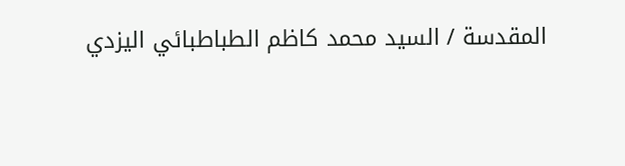المقدسة / السيد محمد كاظم الطباطبائي اليزدي